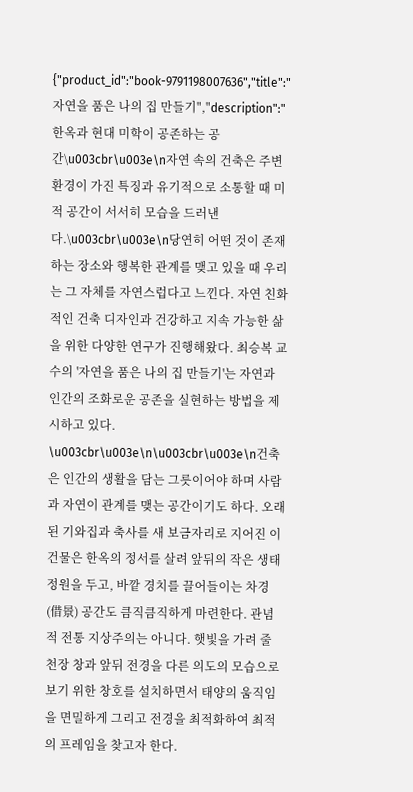{"product_id":"book-9791198007636","title":"자연을 품은 나의 집 만들기","description":"한옥과 현대 미학이 공존하는 공간\u003cbr\u003e\n자연 속의 건축은 주변 환경이 가진 특징과 유기적으로 소통할 때 미적 공간이 서서히 모습을 드러낸다.\u003cbr\u003e\n당연히 어떤 것이 존재하는 장소와 행복한 관계를 맺고 있을 때 우리는 그 자체를 자연스럽다고 느낀다. 자연 친화적인 건축 디자인과 건강하고 지속 가능한 삶을 위한 다양한 연구가 진행해왔다. 최승복 교수의 '자연을 품은 나의 집 만들기'는 자연과 인간의 조화로운 공존을 실현하는 방법을 제시하고 있다. \u003cbr\u003e\n\u003cbr\u003e\n건축은 인간의 생활을 담는 그릇이어야 하며 사람과 자연이 관계를 맺는 공간이기도 하다. 오래된 기와집과 축사를 새 보금자리로 지어진 이 건물은 한옥의 정서를 살려 앞뒤의 작은 생태 정원을 두고, 바깥 경치를 끌어들이는 차경(借景) 공간도 큼직큼직하게 마련한다. 관념적 전통 지상주의는 아니다. 햇빛을 가려 줄 천장 창과 앞뒤 전경을 다른 의도의 모습으로 보기 위한 창호를 설치하면서 태양의 움직임을 면밀하게 그리고 전경을 최적화하여 최적의 프레임을 찾고자 한다.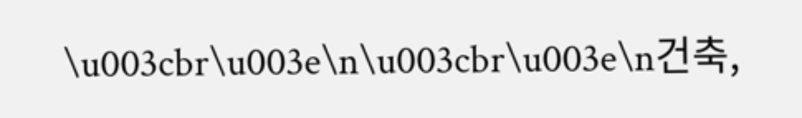\u003cbr\u003e\n\u003cbr\u003e\n건축,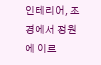인테리어, 조경에서 정원에 이르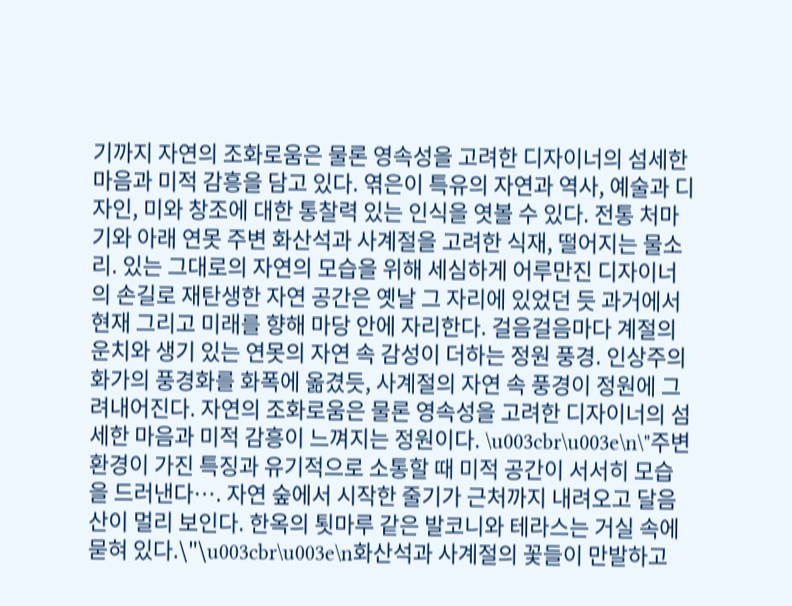기까지 자연의 조화로움은 물론 영속성을 고려한 디자이너의 섬세한 마음과 미적 감흥을 담고 있다. 엮은이 특유의 자연과 역사, 예술과 디자인, 미와 창조에 대한 통찰력 있는 인식을 엿볼 수 있다. 전통 처마 기와 아래 연못 주변 화산석과 사계절을 고려한 식재, 떨어지는 물소리. 있는 그대로의 자연의 모습을 위해 세심하게 어루만진 디자이너의 손길로 재탄생한 자연 공간은 옛날 그 자리에 있었던 듯 과거에서 현재 그리고 미래를 향해 마당 안에 자리한다. 걸음걸음마다 계절의 운치와 생기 있는 연못의 자연 속 감성이 더하는 정원 풍경. 인상주의 화가의 풍경화를 화폭에 옮겼듯, 사계절의 자연 속 풍경이 정원에 그려내어진다. 자연의 조화로움은 물론 영속성을 고려한 디자이너의 섬세한 마음과 미적 감흥이 느껴지는 정원이다. \u003cbr\u003e\n\"주변 환경이 가진 특징과 유기적으로 소통할 때 미적 공간이 서서히 모습을 드러낸다…. 자연 숲에서 시작한 줄기가 근처까지 내려오고 달음산이 멀리 보인다. 한옥의 툇마루 같은 발코니와 테라스는 거실 속에 묻혀 있다.\"\u003cbr\u003e\n화산석과 사계절의 꽃들이 만발하고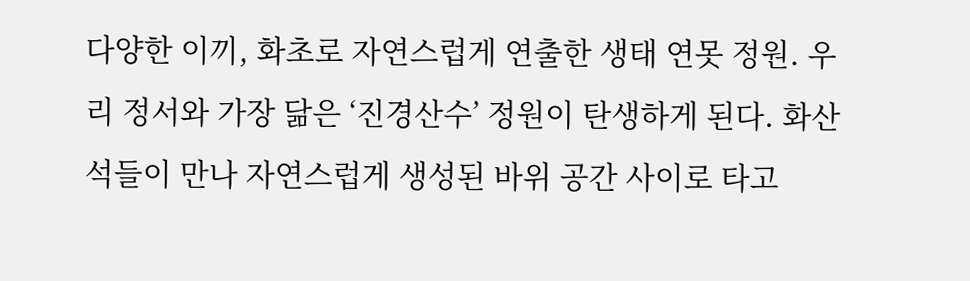다양한 이끼, 화초로 자연스럽게 연출한 생태 연못 정원. 우리 정서와 가장 닮은 ‘진경산수’ 정원이 탄생하게 된다. 화산석들이 만나 자연스럽게 생성된 바위 공간 사이로 타고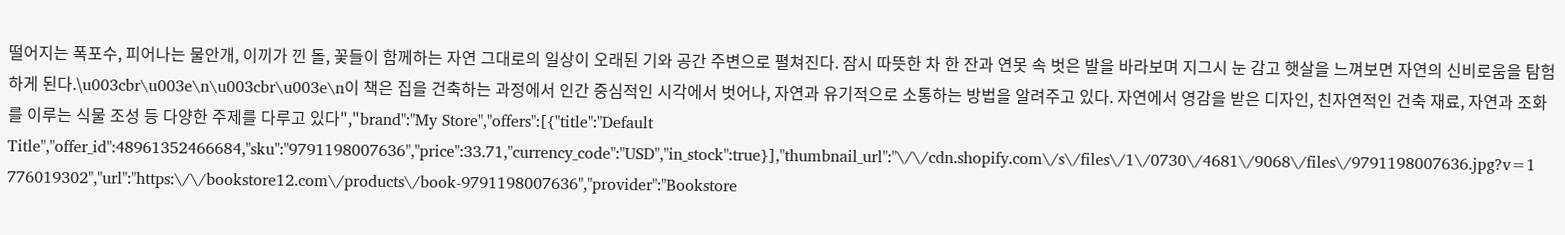떨어지는 폭포수, 피어나는 물안개, 이끼가 낀 돌, 꽃들이 함께하는 자연 그대로의 일상이 오래된 기와 공간 주변으로 펼쳐진다. 잠시 따뜻한 차 한 잔과 연못 속 벗은 발을 바라보며 지그시 눈 감고 햇살을 느껴보면 자연의 신비로움을 탐험하게 된다.\u003cbr\u003e\n\u003cbr\u003e\n이 책은 집을 건축하는 과정에서 인간 중심적인 시각에서 벗어나, 자연과 유기적으로 소통하는 방법을 알려주고 있다. 자연에서 영감을 받은 디자인, 친자연적인 건축 재료, 자연과 조화를 이루는 식물 조성 등 다양한 주제를 다루고 있다","brand":"My Store","offers":[{"title":"Default Title","offer_id":48961352466684,"sku":"9791198007636","price":33.71,"currency_code":"USD","in_stock":true}],"thumbnail_url":"\/\/cdn.shopify.com\/s\/files\/1\/0730\/4681\/9068\/files\/9791198007636.jpg?v=1776019302","url":"https:\/\/bookstore12.com\/products\/book-9791198007636","provider":"Bookstore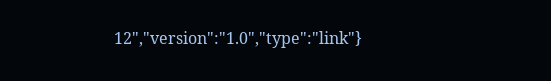12","version":"1.0","type":"link"}